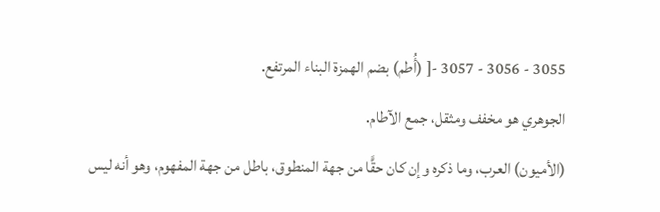3055 - 3056 - 3057 -[ (أُطم) بضم الهمزة البناء المرتفع.
الجوهري هو مخفف ومثقل، جمع الآطام.
(الأميون) العرب، وما ذكره وإن كان حقًّا من جهة المنطوق، باطل من جهة المفهوم، وهو أنه ليس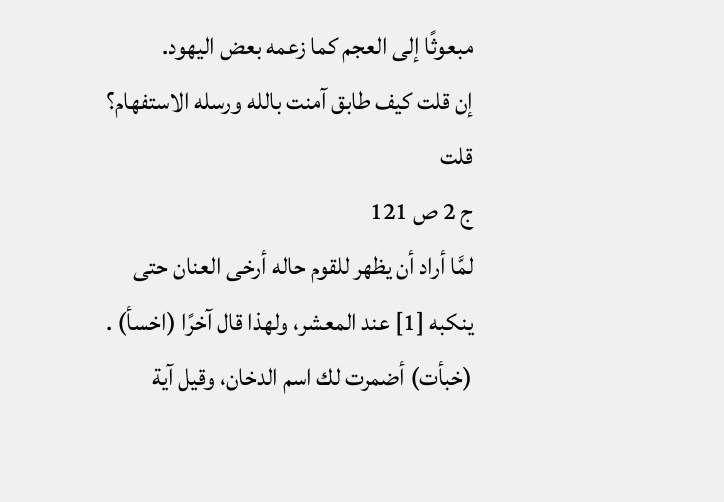مبعوثًا إلى العجم كما زعمه بعض اليهود.
إن قلت كيف طابق آمنت بالله ورسله الاستفهام؟
قلت
ج 2 ص 121
لمَّا أراد أن يظهر للقوم حاله أرخى العنان حتى ينكبه [1] عند المعشر، ولهذا قال آخرًا (اخسأ) .
(خبأت) أضمرت لك اسم الدخان، وقيل آية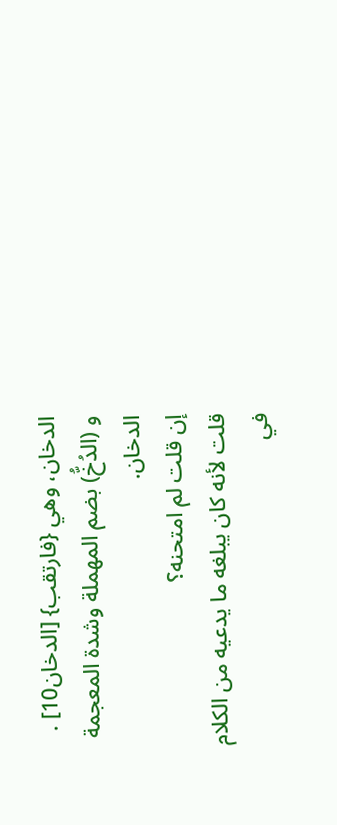الدخان، وهي {فارتقب} [الدخان10] .
و (الدُخُّ) بضم المهملة وشدة المعجمة الدخان.
إن قلت لم امتحنه؟
قلت لأنه كان يبلغه ما يدعيه من الكلام في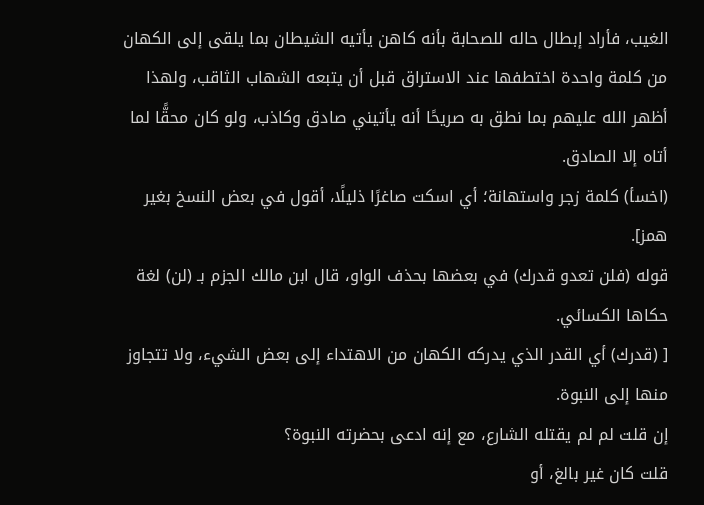الغيب، فأراد إبطال حاله للصحابة بأنه كاهن يأتيه الشيطان بما يلقى إلى الكهان من كلمة واحدة اختطفها عند الاستراق قبل أن يتبعه الشهاب الثاقب، ولهذا أظهر الله عليهم بما نطق به صريحًا أنه يأتيني صادق وكاذب، ولو كان محقًّا لما أتاه إلا الصادق.
(اخسأ) كلمة زجر واستهانة؛ أي اسكت صاغرًا ذليلًا، أقول في بعض النسخ بغير همز].
قوله (فلن تعدو قدرك) في بعضها بحذف الواو، قال ابن مالك الجزم بـ (لن) لغة حكاها الكسائي.
[ (قدرك) أي القدر الذي يدركه الكهان من الاهتداء إلى بعض الشيء، ولا تتجاوز منها إلى النبوة.
إن قلت لم لم يقتله الشارع، مع إنه ادعى بحضرته النبوة؟
قلت كان غير بالغ، أو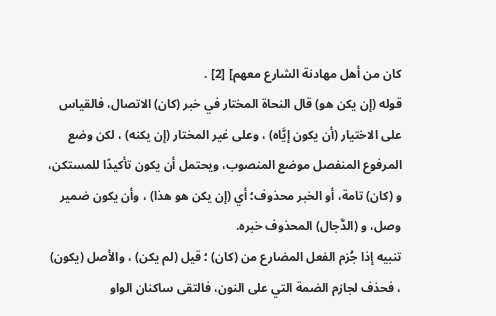كان من أهل مهادنة الشارع معهم] [2] .
قوله (إن يكن هو) قال النحاة المختار في خبر (كان) الاتصال، فالقياس على الاختيار (أن يكون إيَّاه) ، وعلى غير المختار (إن يكنه) ، لكن وضع المرفوع المنفصل موضع المنصوب، ويحتمل أن يكون تأكيدًا للمستكن، و (كان) تامة، أو الخبر محذوف؛ أي (إن يكن هو هذا) ، وأن يكون ضمير وصل، و (الدَّجال) المحذوف خبره.
تنبيه إذا جُزم الفعل المضارع من (كان) ؛ قيل (لم يكن) ، والأصل (يكون) ، فحذف لجازم الضمة التي على النون، فالتقى ساكنان الواو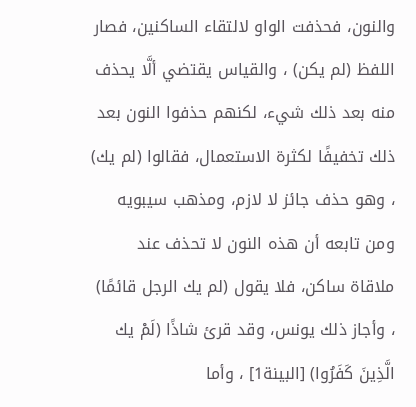والنون، فحذفت الواو لالتقاء الساكنين، فصار اللفظ (لم يكن) ، والقياس يقتضي ألَّا يحذف منه بعد ذلك شيء، لكنهم حذفوا النون بعد ذلك تخفيفًا لكثرة الاستعمال، فقالوا (لم يك) ، وهو حذف جائز لا لازم، ومذهب سيبويه ومن تابعه أن هذه النون لا تحذف عند ملاقاة ساكن، فلا يقول (لم يك الرجل قائمًا) ، وأجاز ذلك يونس، وقد قرئ شاذًا (لَمْ يك الَّذِينَ كَفَرُوا) [البينة1] ، وأما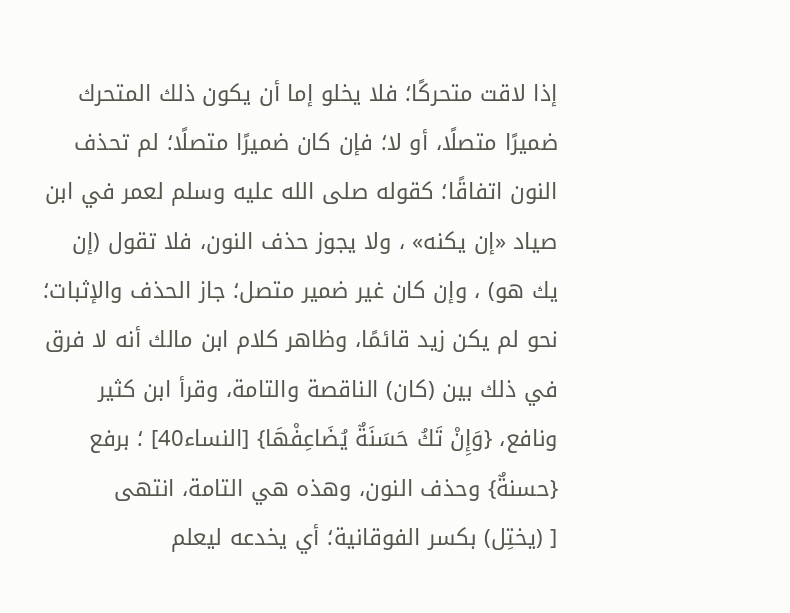إذا لاقت متحركًا؛ فلا يخلو إما أن يكون ذلك المتحرك ضميرًا متصلًا، أو لا؛ فإن كان ضميرًا متصلًا؛ لم تحذف النون اتفاقًا؛ كقوله صلى الله عليه وسلم لعمر في ابن صياد «إن يكنه» ، ولا يجوز حذف النون، فلا تقول (إن يك هو) ، وإن كان غير ضمير متصل؛ جاز الحذف والإثبات؛ نحو لم يكن زيد قائمًا، وظاهر كلام ابن مالك أنه لا فرق في ذلك بين (كان) الناقصة والتامة، وقرأ ابن كثير ونافع، {وَإِنْ تَكُ حَسَنَةٌ يُضَاعِفْهَا} [النساء40] ؛ برفع {حسنةٌ} وحذف النون، وهذه هي التامة، انتهى
[ (يختِل) بكسر الفوقانية؛ أي يخدعه ليعلم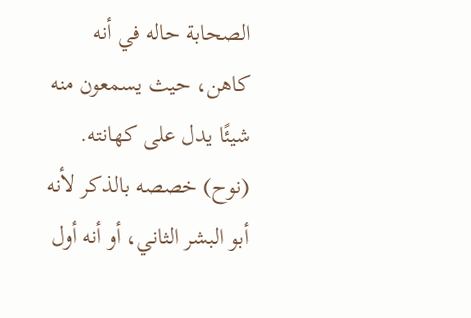الصحابة حاله في أنه كاهن، حيث يسمعون منه شيئًا يدل على كهانته.
(نوح) خصصه بالذكر لأنه أبو البشر الثاني، أو أنه أول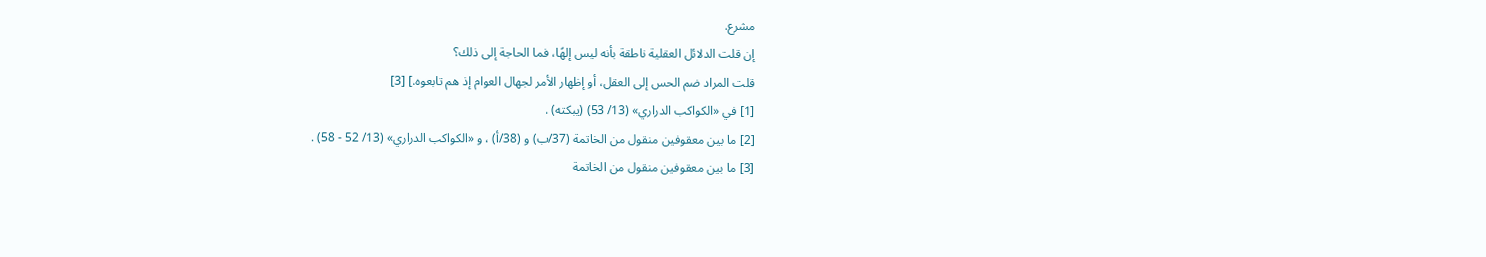مشرع.
إن قلت الدلائل العقلية ناطقة بأنه ليس إلهًا، فما الحاجة إلى ذلك؟
قلت المراد ضم الحس إلى العقل، أو إظهار الأمر لجهال العوام إذ هم تابعوه.] [3]
[1] في «الكواكب الدراري» (13/ 53) (يبكته) .
[2] ما بين معقوفين منقول من الخاتمة (37/ب) و (38/أ) ، و «الكواكب الدراري» (13/ 52 - 58) .
[3] ما بين معقوفين منقول من الخاتمة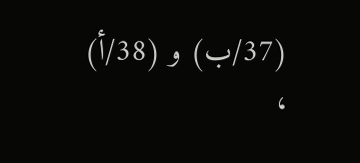(37/ب) و (38/أ) ،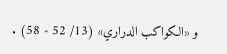و «الكواكب الدراري» (13/ 52 - 58) .